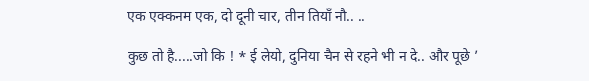एक एक्कनम एक, दो दूनी चार, तीन तियाँ नौ.. ..

कुछ तो है.....जो कि ! * ई लेयो, दुनिया चैन से रहने भी न दे.. और पूछे ’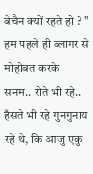बेचैन क्यों रहते हो ? " हम पहले ही ब्लागर से मोहोबत करके सनम.. रोते भी रहे.. हँसते भी रहे गुनगुनाय रहे थे, कि आजु एकु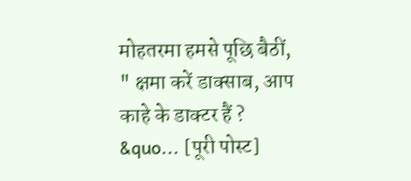मोहतरमा हमसे पूछि बैठीं, " क्षमा करें डाक्साब, आप काहे के डाक्टर हैं ? &quo... [पूरी पोस्ट]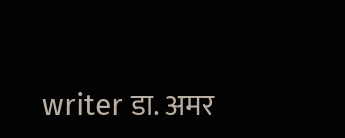writer डा. अमर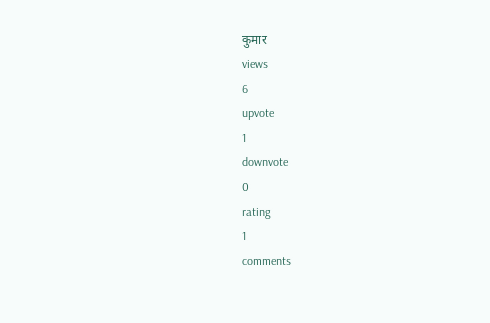कुमार
views
6
upvote
1
downvote
0
rating
1
comments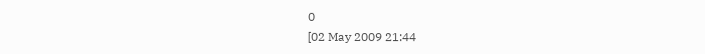0
[02 May 2009 21:44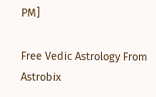PM]

Free Vedic Astrology From Astrobix